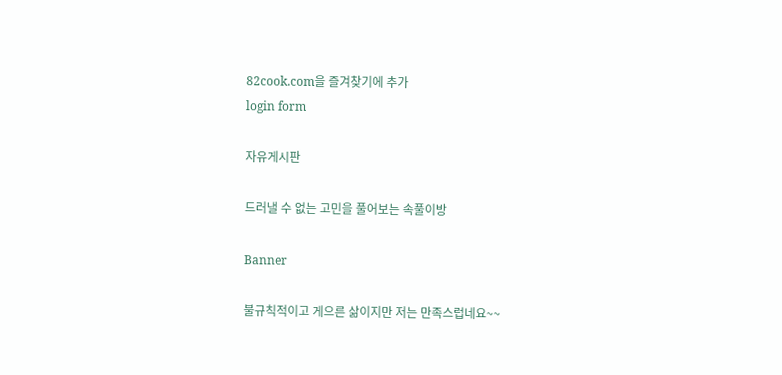82cook.com을 즐겨찾기에 추가
login form

자유게시판

드러낼 수 없는 고민을 풀어보는 속풀이방

Banner

불규칙적이고 게으른 삶이지만 저는 만족스럽네요~~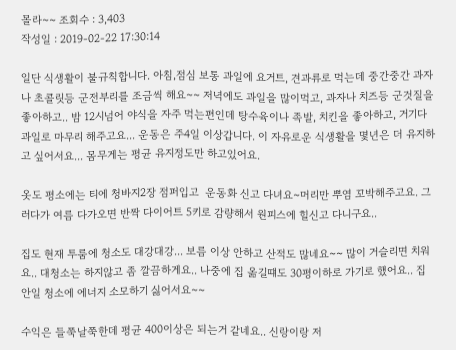몰라~~ 조회수 : 3,403
작성일 : 2019-02-22 17:30:14

일단 식생활이 불규칙합니다. 아침,점심 보통 과일에 요거트, 견과류로 먹는데 중간중간 과자나 초콜릿등 군전부리를 조금씩 해요~~ 저녁에도 과일을 많이먹고, 과자나 치즈등 군것질을 좋아하고.. 밤 12시넘어 야식을 자주 먹는편인데 탕수육이나 족발, 치킨을 좋아하고, 거기다 과일로 마무리 해주고요... 운동은 주4일 이상갑니다. 이 자유로운 식생활을 몇년은 더 유지하고 싶어서요... 몸무게는 평균 유지정도만 하고있어요.

옷도 평소에는 티에 청바지2장 점퍼입고  운동화 신고 다녀요~머리만 뿌염 꼬박해주고요. 그러다가 여름 다가오면 반짝 다이어트 5키로 감량해서 원피스에 힐신고 다니구요..

집도 현재 투룸에 청소도 대강대강... 보름 이상 안하고 산적도 많네요~~ 많이 거슬리면 치워요.. 대청소는 하지않고 좀 깔끔하게요.. 나중에 집 옮길떄도 30평이하로 가기로 했어요.. 집안일 청소에 에너지 소모하기 싫어서요~~

수익은 들쭉날쭉한데 평균 400이상은 되는거 같네요.. 신랑이랑 저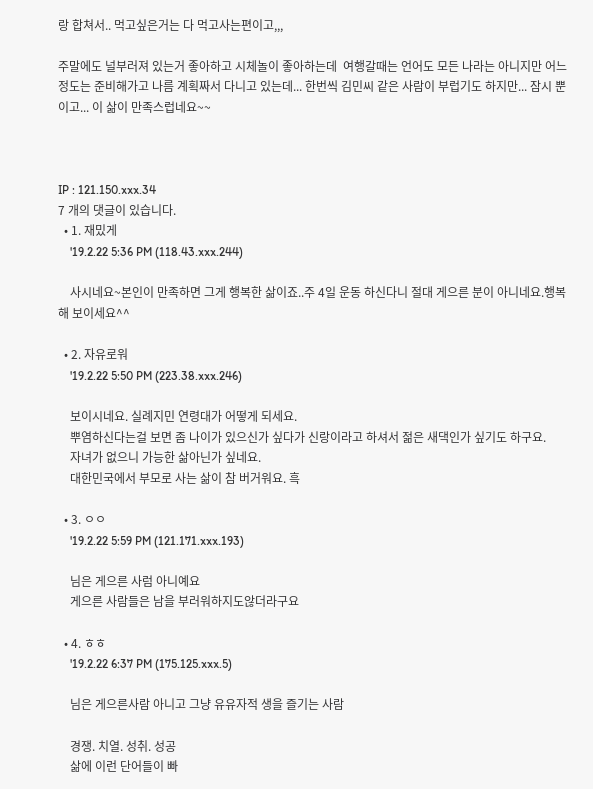랑 합쳐서.. 먹고싶은거는 다 먹고사는편이고,,,

주말에도 널부러져 있는거 좋아하고 시체놀이 좋아하는데  여행갈때는 언어도 모든 나라는 아니지만 어느정도는 준비해가고 나름 계획짜서 다니고 있는데... 한번씩 김민씨 같은 사람이 부럽기도 하지만... 잠시 뿐이고... 이 삶이 만족스럽네요~~



IP : 121.150.xxx.34
7 개의 댓글이 있습니다.
  • 1. 재밌게
    '19.2.22 5:36 PM (118.43.xxx.244)

    사시네요~본인이 만족하면 그게 행복한 삶이죠..주 4일 운동 하신다니 절대 게으른 분이 아니네요.행복해 보이세요^^

  • 2. 자유로워
    '19.2.22 5:50 PM (223.38.xxx.246)

    보이시네요. 실례지민 연령대가 어떻게 되세요.
    뿌염하신다는걸 보면 좀 나이가 있으신가 싶다가 신랑이라고 하셔서 젊은 새댁인가 싶기도 하구요.
    자녀가 없으니 가능한 삶아닌가 싶네요.
    대한민국에서 부모로 사는 삶이 참 버거워요. 흑

  • 3. ㅇㅇ
    '19.2.22 5:59 PM (121.171.xxx.193)

    님은 게으른 사럼 아니예요
    게으른 사람들은 남을 부러워하지도않더라구요

  • 4. ㅎㅎ
    '19.2.22 6:37 PM (175.125.xxx.5)

    님은 게으른사람 아니고 그냥 유유자적 생을 즐기는 사람

    경쟁. 치열. 성취. 성공
    삶에 이런 단어들이 빠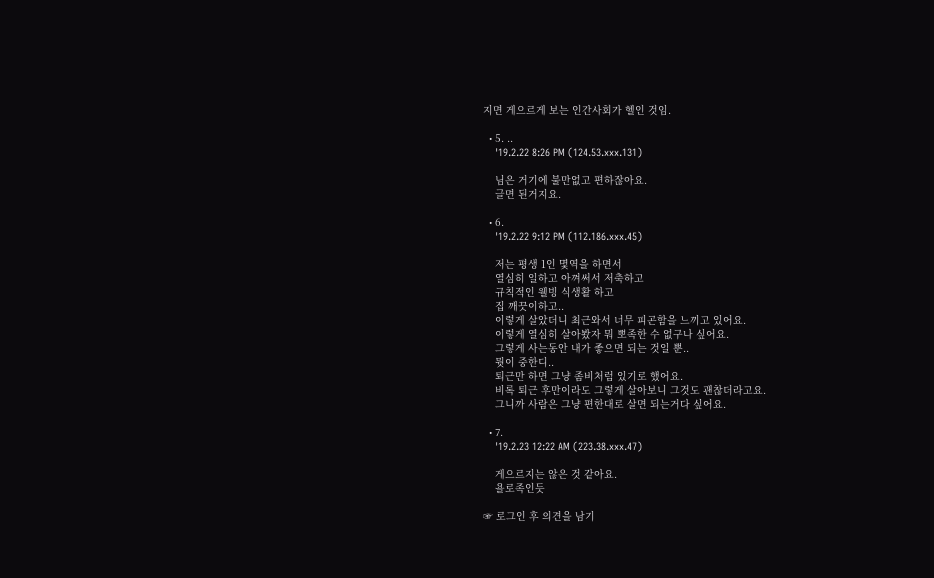지면 게으르게 보는 인간사회가 헬인 것임.

  • 5. ..
    '19.2.22 8:26 PM (124.53.xxx.131)

    님은 거기에 불만없고 편하잖아요.
    글면 된거지요.

  • 6.
    '19.2.22 9:12 PM (112.186.xxx.45)

    저는 평생 1인 몇역을 하면서
    열심히 일하고 아껴써서 저축하고
    규칙적인 웰빙 식생활 하고
    집 깨끗이하고..
    이렇게 살았더니 최근와서 너무 피곤함을 느끼고 있어요.
    이렇게 열심히 살아봤자 뭐 뽀족한 수 없구나 싶어요.
    그렇게 사는동안 내가 좋으면 되는 것일 뿐..
    뭣이 중한디..
    퇴근만 하면 그냥 좀비처럼 있기로 했어요.
    비록 퇴근 후만이라도 그렇게 살아보니 그것도 괜찮더라고요.
    그니까 사람은 그냥 편한대로 살면 되는거다 싶어요.

  • 7.
    '19.2.23 12:22 AM (223.38.xxx.47)

    게으르지는 않은 것 같아요.
    욜로족인듯

☞ 로그인 후 의견을 남기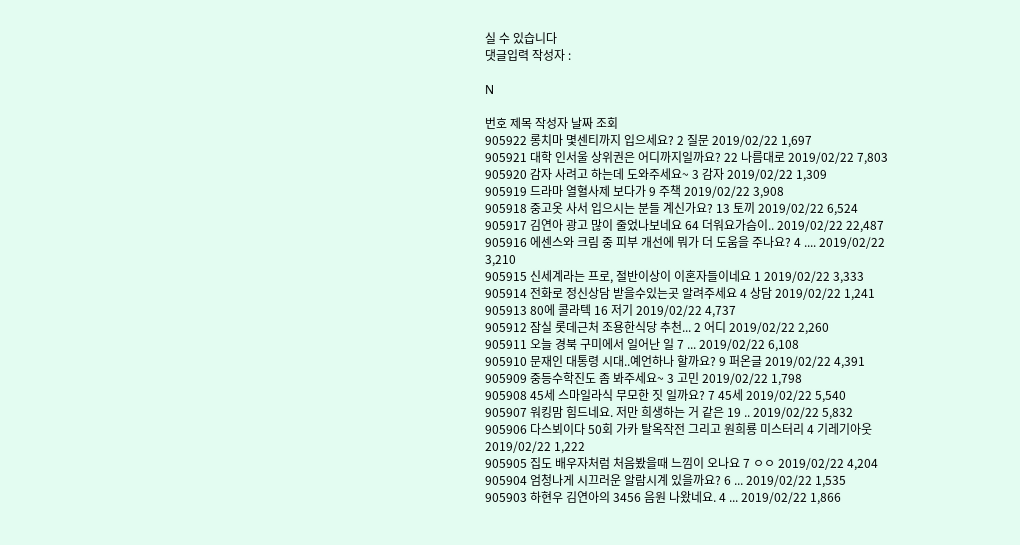실 수 있습니다
댓글입력 작성자 :

N

번호 제목 작성자 날짜 조회
905922 롱치마 몇센티까지 입으세요? 2 질문 2019/02/22 1,697
905921 대학 인서울 상위권은 어디까지일까요? 22 나름대로 2019/02/22 7,803
905920 감자 사려고 하는데 도와주세요~ 3 감자 2019/02/22 1,309
905919 드라마 열혈사제 보다가 9 주책 2019/02/22 3,908
905918 중고옷 사서 입으시는 분들 계신가요? 13 토끼 2019/02/22 6,524
905917 김연아 광고 많이 줄었나보네요 64 더워요가슴이.. 2019/02/22 22,487
905916 에센스와 크림 중 피부 개선에 뭐가 더 도움을 주나요? 4 .... 2019/02/22 3,210
905915 신세계라는 프로, 절반이상이 이혼자들이네요 1 2019/02/22 3,333
905914 전화로 정신상담 받을수있는곳 알려주세요 4 상담 2019/02/22 1,241
905913 80에 콜라텍 16 저기 2019/02/22 4,737
905912 잠실 롯데근처 조용한식당 추천... 2 어디 2019/02/22 2,260
905911 오늘 경북 구미에서 일어난 일 7 ... 2019/02/22 6,108
905910 문재인 대통령 시대..예언하나 할까요? 9 퍼온글 2019/02/22 4,391
905909 중등수학진도 좀 봐주세요~ 3 고민 2019/02/22 1,798
905908 45세 스마일라식 무모한 짓 일까요? 7 45세 2019/02/22 5,540
905907 워킹맘 힘드네요. 저만 희생하는 거 같은 19 .. 2019/02/22 5,832
905906 다스뵈이다 50회 가카 탈옥작전 그리고 원희룡 미스터리 4 기레기아웃 2019/02/22 1,222
905905 집도 배우자처럼 처음봤을때 느낌이 오나요 7 ㅇㅇ 2019/02/22 4,204
905904 엄청나게 시끄러운 알람시계 있을까요? 6 ... 2019/02/22 1,535
905903 하현우 김연아의 3456 음원 나왔네요. 4 ... 2019/02/22 1,866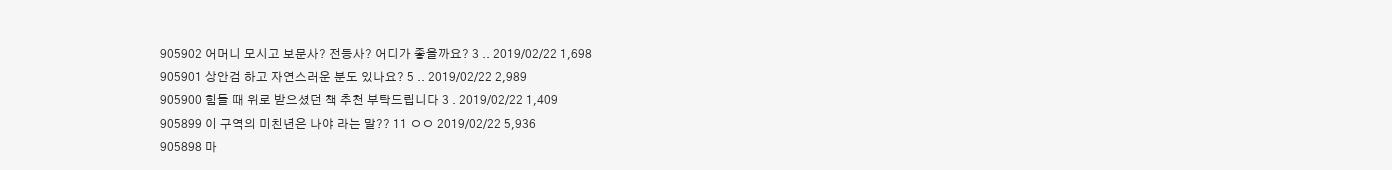905902 어머니 모시고 보문사? 전등사? 어디가 좋을까요? 3 .. 2019/02/22 1,698
905901 상안검 하고 자연스러운 분도 있나요? 5 .. 2019/02/22 2,989
905900 힘들 때 위로 받으셨던 책 추천 부탁드립니다 3 . 2019/02/22 1,409
905899 이 구역의 미친년은 나야 라는 말?? 11 ㅇㅇ 2019/02/22 5,936
905898 마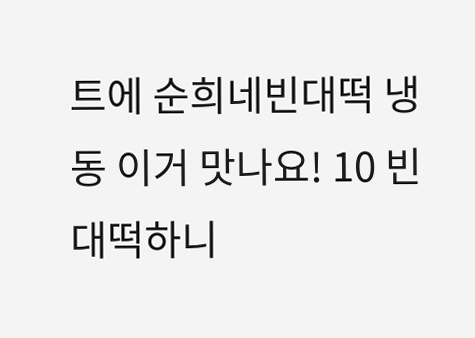트에 순희네빈대떡 냉동 이거 맛나요! 10 빈대떡하니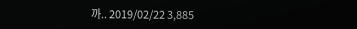까.. 2019/02/22 3,885